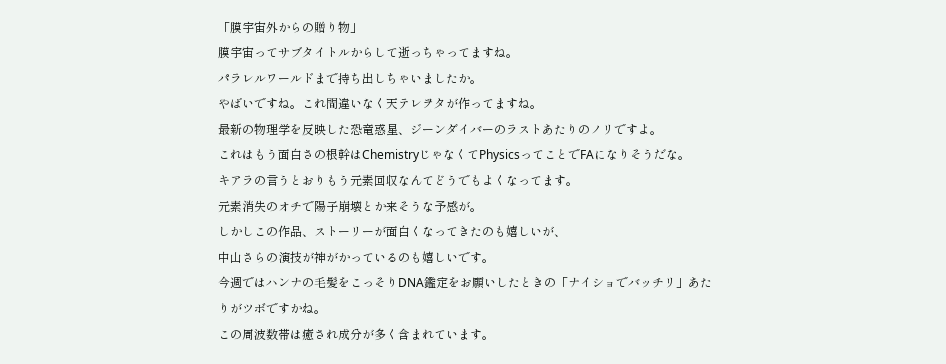「膜宇宙外からの贈り物」
膜宇宙ってサブタイトルからして逝っちゃってますね。
パラレルワールドまで持ち出しちゃいましたか。
やばいですね。これ間違いなく天テレヲタが作ってますね。
最新の物理学を反映した恐竜惑星、ジーンダイバーのラストあたりのノリですよ。
これはもう面白さの根幹はChemistryじゃなくてPhysicsってことでFAになりそうだな。
キアラの言うとおりもう元素回収なんてどうでもよくなってます。
元素消失のオチで陽子崩壊とか来そうな予感が。
しかしこの作品、ストーリーが面白くなってきたのも嬉しいが、
中山さらの演技が神がかっているのも嬉しいです。
今週ではハンナの毛髪をこっそりDNA鑑定をお願いしたときの「ナイショでバッチリ」あたりがツボですかね。
この周波数帯は癒され成分が多く含まれています。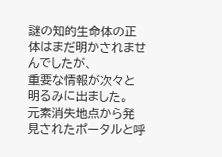謎の知的生命体の正体はまだ明かされませんでしたが、
重要な情報が次々と明るみに出ました。
元素消失地点から発見されたポータルと呼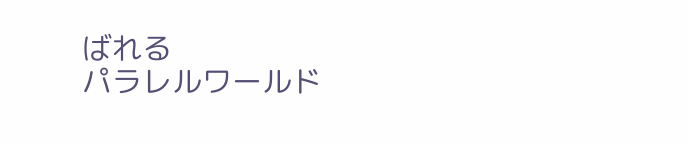ばれる
パラレルワールド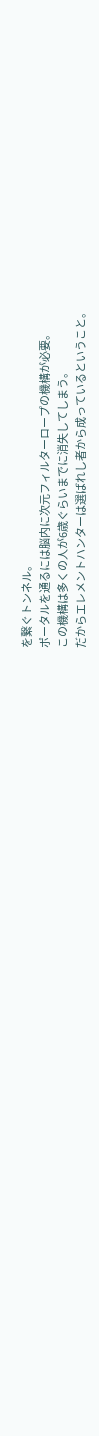を繋ぐトンネル。
ポータルを通るには脳内に次元フィルターロープの機構が必要。
この機構は多くの人が6歳ぐらいまでに消失してしまう。
だからエレメントハンターは選ばれし者から成っているということ。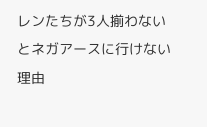レンたちが3人揃わないとネガアースに行けない理由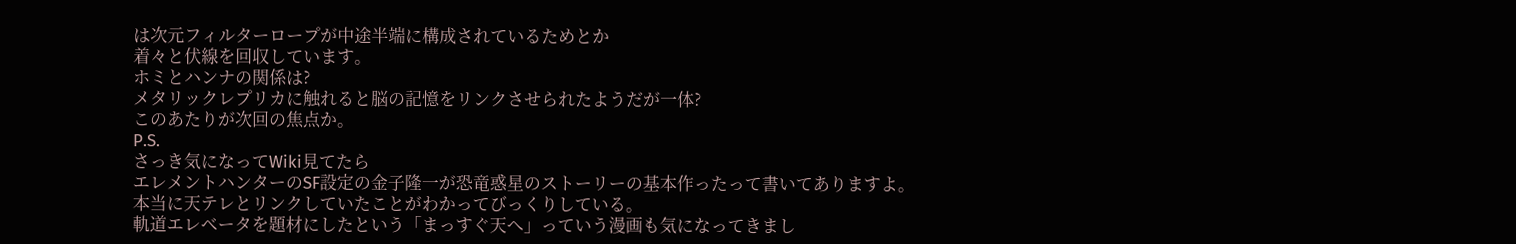は次元フィルターロープが中途半端に構成されているためとか
着々と伏線を回収しています。
ホミとハンナの関係は?
メタリックレプリカに触れると脳の記憶をリンクさせられたようだが一体?
このあたりが次回の焦点か。
P.S.
さっき気になってWiki見てたら
エレメントハンターのSF設定の金子隆一が恐竜惑星のストーリーの基本作ったって書いてありますよ。
本当に天テレとリンクしていたことがわかってびっくりしている。
軌道エレベータを題材にしたという「まっすぐ天へ」っていう漫画も気になってきまし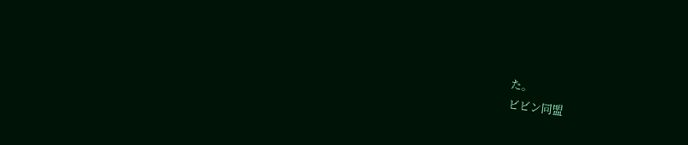た。
ビビン同盟